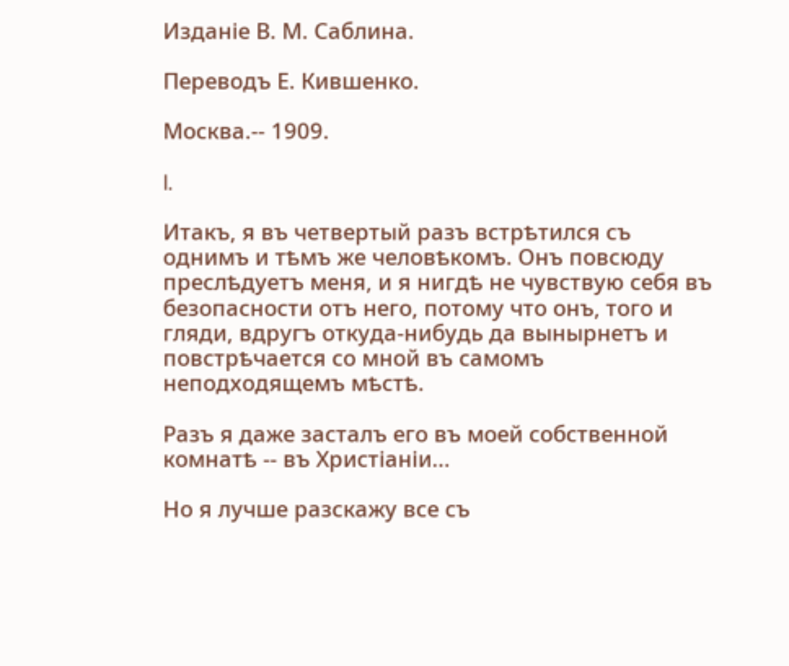Изданіе В. М. Саблина.

Переводъ Е. Кившенко.

Москва.-- 1909.

I.

Итакъ, я въ четвертый разъ встрѣтился съ однимъ и тѣмъ же человѣкомъ. Онъ повсюду преслѣдуетъ меня, и я нигдѣ не чувствую себя въ безопасности отъ него, потому что онъ, того и гляди, вдругъ откуда-нибудь да вынырнетъ и повстрѣчается со мной въ самомъ неподходящемъ мѣстѣ.

Разъ я даже засталъ его въ моей собственной комнатѣ -- въ Христіаніи...

Но я лучше разскажу все съ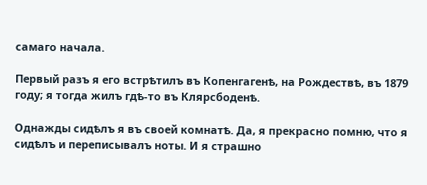самаго начала.

Первый разъ я его встрѣтилъ въ Копенгагенѣ, на Рождествѣ, въ 1879 году; я тогда жилъ гдѣ-то въ Клярсбоденѣ.

Однажды сидѣлъ я въ своей комнатѣ. Да, я прекрасно помню, что я сидѣлъ и переписывалъ ноты. И я страшно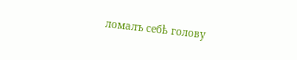ломалъ себѣ голову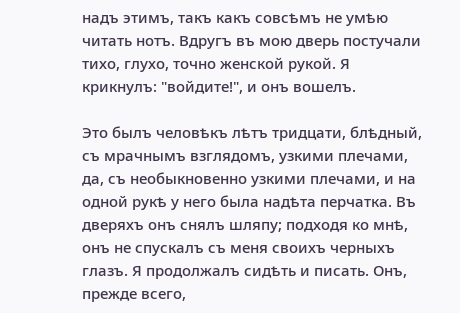надъ этимъ, такъ какъ совсѣмъ не умѣю читать нотъ. Вдругъ въ мою дверь постучали тихо, глухо, точно женской рукой. Я крикнулъ: "войдите!", и онъ вошелъ.

Это былъ человѣкъ лѣтъ тридцати, блѣдный, съ мрачнымъ взглядомъ, узкими плечами, да, съ необыкновенно узкими плечами, и на одной рукѣ у него была надѣта перчатка. Въ дверяхъ онъ снялъ шляпу; подходя ко мнѣ, онъ не спускалъ съ меня своихъ черныхъ глазъ. Я продолжалъ сидѣть и писать. Онъ, прежде всего,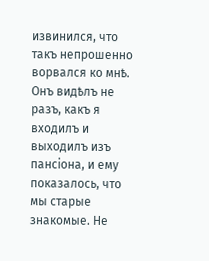извинился, что такъ непрошенно ворвался ко мнѣ. Онъ видѣлъ не разъ, какъ я входилъ и выходилъ изъ пансіона, и ему показалось, что мы старые знакомые. Не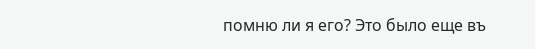помню ли я его? Это было еще въ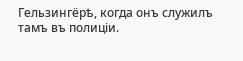Гельзингёрѣ, когда онъ служилъ тамъ въ полиціи.